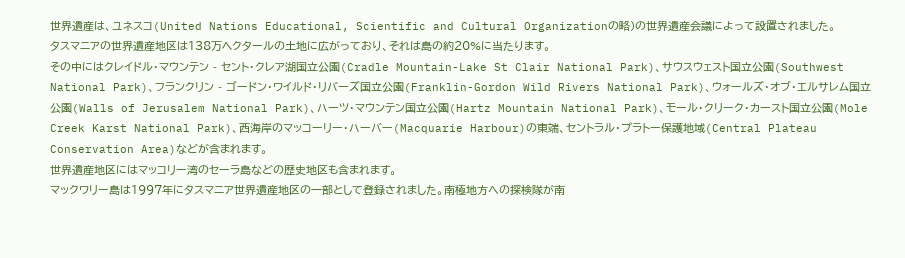世界遺産は、ユネスコ(United Nations Educational, Scientific and Cultural Organizationの略)の世界遺産会議によって設置されました。
タスマニアの世界遺産地区は138万ヘクタールの土地に広がっており、それは島の約20%に当たります。
その中にはクレイドル・マウンテン - セント・クレア湖国立公園(Cradle Mountain-Lake St Clair National Park)、サウスウェスト国立公園(Southwest National Park)、フランクリン - ゴードン・ワイルド・リバーズ国立公園(Franklin-Gordon Wild Rivers National Park)、ウォールズ・オブ・エルサレム国立公園(Walls of Jerusalem National Park)、ハーツ・マウンテン国立公園(Hartz Mountain National Park)、モール・クリーク・カースト国立公園(Mole Creek Karst National Park)、西海岸のマッコーリー・ハーバー(Macquarie Harbour)の東端、セントラル・プラトー保護地域(Central Plateau Conservation Area)などが含まれます。
世界遺産地区にはマッコリー湾のセーラ島などの歴史地区も含まれます。
マックワリー島は1997年にタスマニア世界遺産地区の一部として登録されました。南極地方への探検隊が南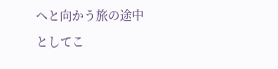へと向かう旅の途中としてこ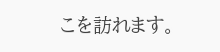こを訪れます。